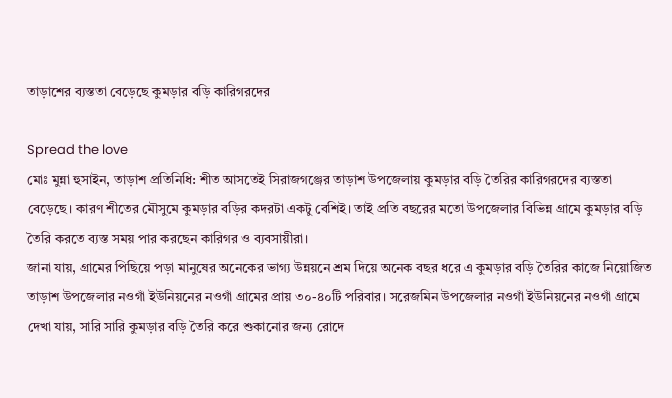তাড়াশের ব্যস্ততা বেড়েছে কুমড়ার বড়ি কারিগরদের

Spread the love
মোঃ মুন্না হুসাইন, তাড়াশ প্রতিনিধি: শীত আসতেই সিরাজগঞ্জের তাড়াশ উপজেলায় কুমড়ার বড়ি তৈরির কারিগরদের ব্যস্ততা বেড়েছে। কারণ শীতের মৌসুমে কুমড়ার বড়ির কদরটা একটু বেশিই। তাই প্রতি বছরের মতো উপজেলার বিভিন্ন গ্রামে কুমড়ার বড়ি তৈরি করতে ব্যস্ত সময় পার করছেন কারিগর ও ব্যবসায়ীরা।
জানা যায়, গ্রামের পিছিয়ে পড়া মানুষের অনেকের ভাগ্য উন্নয়নে শ্রম দিয়ে অনেক বছর ধরে এ কুমড়ার বড়ি তৈরির কাজে নিয়োজিত তাড়াশ উপজেলার নওগাঁ ইউনিয়নের নওগাঁ গ্রামের প্রায় ৩০-৪০টি পরিবার। সরেজমিন উপজেলার নওগাঁ ইউনিয়নের নওগাঁ গ্রামে দেখা যায়, সারি সারি কুমড়ার বড়ি তৈরি করে শুকানোর জন্য রোদে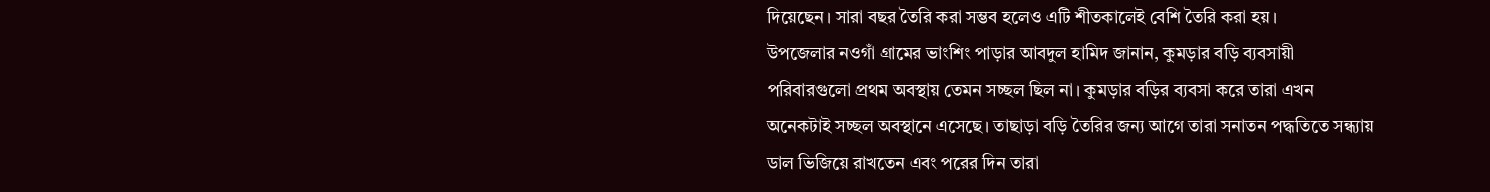দিয়েছেন। সারা বছর তৈরি করা সম্ভব হলেও এটি শীতকালেই বেশি তৈরি করা হয়।
উপজেলার নওগাঁ গ্রামের ভাংশিং পাড়ার আবদুল হামিদ জানান, কুমড়ার বড়ি ব্যবসায়ী পরিবারগুলো প্রথম অবস্থায় তেমন সচ্ছল ছিল না। কুমড়ার বড়ির ব্যবসা করে তারা এখন অনেকটাই সচ্ছল অবস্থানে এসেছে। তাছাড়া বড়ি তৈরির জন্য আগে তারা সনাতন পদ্ধতিতে সন্ধ্যায় ডাল ভিজিয়ে রাখতেন এবং পরের দিন তারা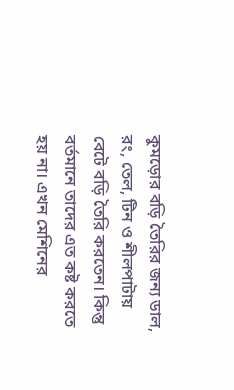কুমড়োর বড়ি তৈরির জন্য ডাল, রং, তেল, টিন ও শীলপাটায় বেটে বড়ি তৈরি করতেন। কিন্তু বর্তমানে তাদের এত কষ্ট করতে হয় না। এখন মেশিনের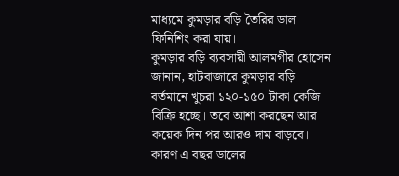মাধ্যমে কুমড়ার বড়ি তৈরির ডাল ফিনিশিং করা যায়।
কুমড়ার বড়ি ব্যবসায়ী আলমগীর হোসেন জানান, হাটবাজারে কুমড়ার বড়ি বর্তমানে খুচরা ১২০-১৫০ টাকা কেজি বিক্রি হচ্ছে। তবে আশা করছেন আর কয়েক দিন পর আরও দাম বাড়বে। কারণ এ বছর ডালের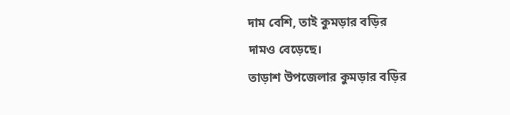দাম বেশি, তাই কুমড়ার বড়ির
দামও বেড়েছে।
তাড়াশ উপজেলার কুমড়ার বড়ির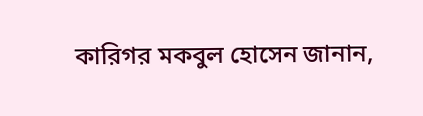কারিগর মকবুল হোসেন জানান,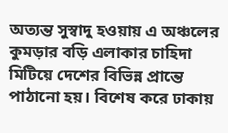অত্যন্ত সুস্বাদু হওয়ায় এ অঞ্চলের কুমড়ার বড়ি এলাকার চাহিদা মিটিয়ে দেশের বিভিন্ন প্রান্তে পাঠানো হয়। বিশেষ করে ঢাকায়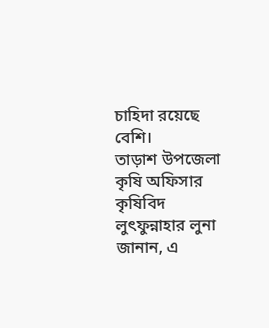চাহিদা রয়েছে বেশি।
তাড়াশ উপজেলা কৃষি অফিসার কৃষিবিদ লুৎফুন্নাহার লুনা জানান, এ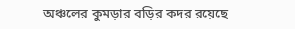অঞ্চলের কুমড়ার বড়ির কদর রয়েছে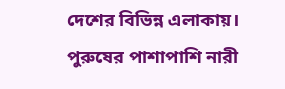দেশের বিভিন্ন এলাকায়। পুরুষের পাশাপাশি নারী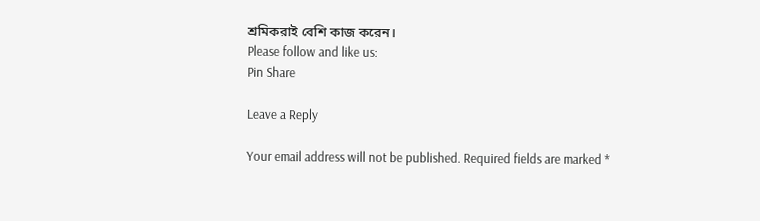শ্রমিকরাই বেশি কাজ করেন।
Please follow and like us:
Pin Share

Leave a Reply

Your email address will not be published. Required fields are marked *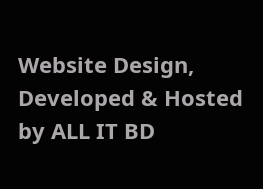Website Design, Developed & Hosted by ALL IT BD